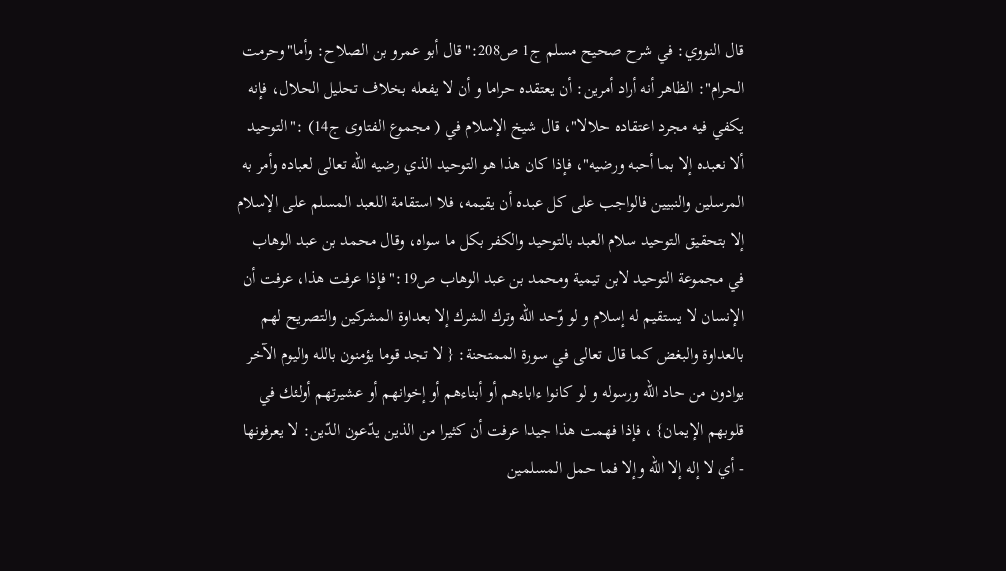قال النووي: في شرح صحيح مسلم ج1 ص208:"قال أبو عمرو بن الصلاح: وأما"وحرمت الحرام": الظاهر أنه أراد أمرين: أن يعتقده حراما و أن لا يفعله بخلاف تحليل الحلال، فإنه يكفي فيه مجرد اعتقاده حلالا"، قال شيخ الإسلام في ( مجموع الفتاوى ج14) :"التوحيد ألا نعبده إلا بما أحبه ورضيه"، فإذا كان هذا هو التوحيد الذي رضيه الله تعالى لعباده وأمر به المرسلين والنبيين فالواجب على كل عبده أن يقيمه، فلا استقامة اللعبد المسلم على الإسلام إلا بتحقيق التوحيد سلام العبد بالتوحيد والكفر بكل ما سواه، وقال محمد بن عبد الوهاب في مجموعة التوحيد لابن تيمية ومحمد بن عبد الوهاب ص19:"فإذا عرفت هذا، عرفت أن الإنسان لا يستقيم له إسلام و لو وّحد الله وترك الشرك إلا بعداوة المشركين والتصريح لهم بالعداوة والبغض كما قال تعالى في سورة الممتحنة: { لا تجد قوما يؤمنون بالله واليوم الآخر يوادون من حاد الله ورسوله و لو كانوا ءاباءهم أو أبناءهم أو إخوانهم أو عشيرتهم أولئك في قلوبهم الإيمان} ، فإذا فهمت هذا جيدا عرفت أن كثيرا من الذين يدّعون الدّين: لا يعرفونها - أي لا إله إلا الله وإلا فما حمل المسلمين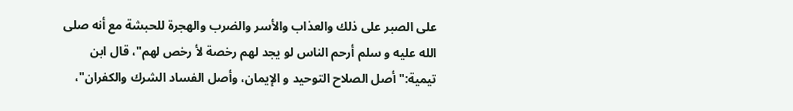على الصبر على ذلك والعذاب والأسر والضرب والهجرة للحبشة مع أنه صلى الله عليه و سلم أرحم الناس لو يجد لهم رخصة لأ رخص لهم"، قال ابن تيمية:"أصل الصلاح التوحيد و الإيمان، وأصل الفساد الشرك والكفران"،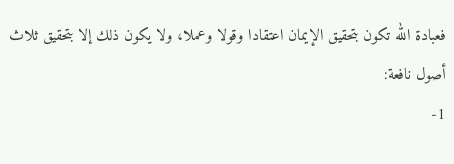فعبادة الله تكون بتحقيق الإيمان اعتقادا وقولا وعملا، ولا يكون ذلك إلا بتحقيق ثلاث أصول نافعة:
1-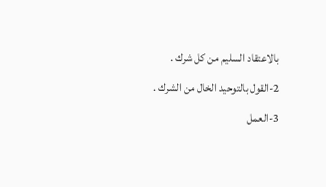بالاعتقاد السليم من كل شرك .
2-القول بالتوحيد الخال من الشرك .
3-العمل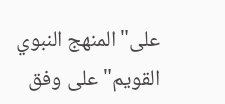على"المنهج النبوي القويم"على وفق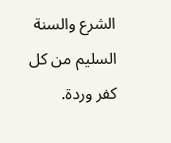الشرع والسنة السليم من كل كفر وردة.